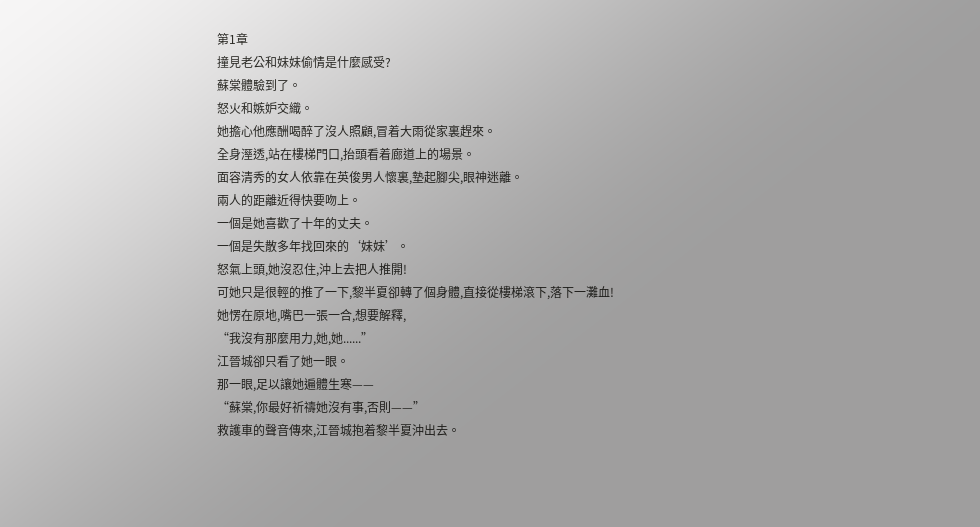第1章
撞見老公和妹妹偷情是什麼感受?
蘇棠體驗到了。
怒火和嫉妒交織。
她擔心他應酬喝醉了沒人照顧,冒着大雨從家裏趕來。
全身溼透,站在樓梯門口,抬頭看着廊道上的場景。
面容清秀的女人依靠在英俊男人懷裏,墊起腳尖,眼神迷離。
兩人的距離近得快要吻上。
一個是她喜歡了十年的丈夫。
一個是失散多年找回來的‘妹妹’。
怒氣上頭,她沒忍住,沖上去把人推開!
可她只是很輕的推了一下,黎半夏卻轉了個身體,直接從樓梯滾下,落下一灘血!
她愣在原地,嘴巴一張一合,想要解釋,
“我沒有那麼用力,她,她......”
江晉城卻只看了她一眼。
那一眼,足以讓她遍體生寒——
“蘇棠,你最好祈禱她沒有事,否則——”
救護車的聲音傳來,江晉城抱着黎半夏沖出去。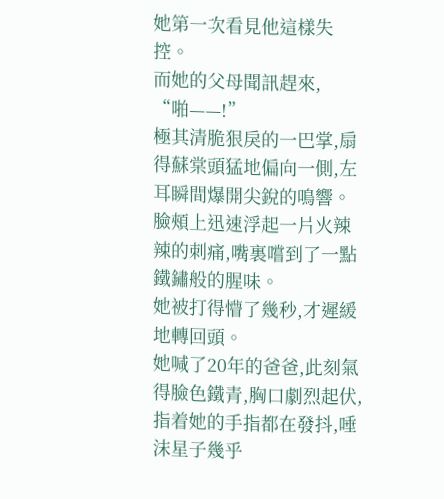她第一次看見他這樣失控。
而她的父母聞訊趕來,
“啪——!”
極其清脆狠戾的一巴掌,扇得蘇棠頭猛地偏向一側,左耳瞬間爆開尖銳的鳴響。
臉頰上迅速浮起一片火辣辣的刺痛,嘴裏嚐到了一點鐵鏽般的腥味。
她被打得懵了幾秒,才遲緩地轉回頭。
她喊了20年的爸爸,此刻氣得臉色鐵青,胸口劇烈起伏,指着她的手指都在發抖,唾沫星子幾乎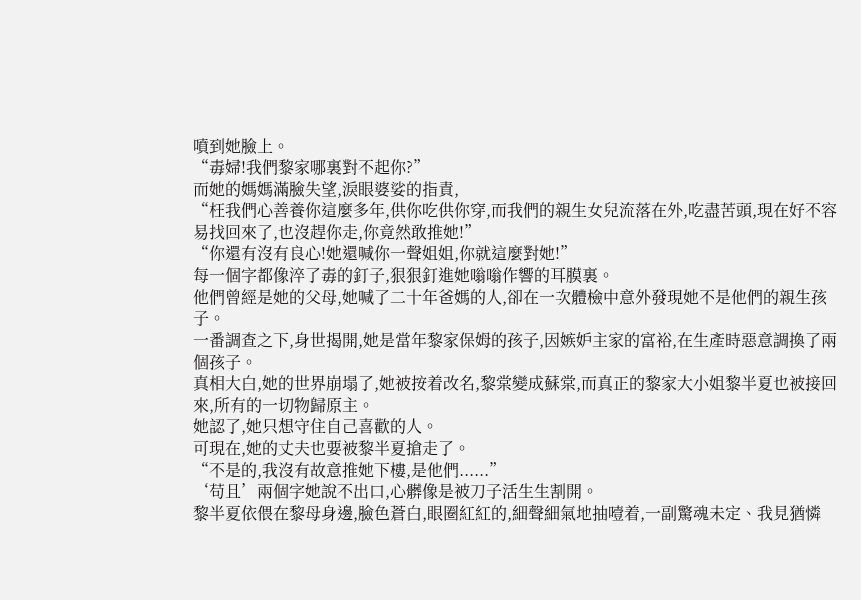噴到她臉上。
“毒婦!我們黎家哪裏對不起你?”
而她的媽媽滿臉失望,淚眼婆娑的指責,
“枉我們心善養你這麼多年,供你吃供你穿,而我們的親生女兒流落在外,吃盡苦頭,現在好不容易找回來了,也沒趕你走,你竟然敢推她!”
“你還有沒有良心!她還喊你一聲姐姐,你就這麼對她!”
每一個字都像淬了毒的釘子,狠狠釘進她嗡嗡作響的耳膜裏。
他們曾經是她的父母,她喊了二十年爸媽的人,卻在一次體檢中意外發現她不是他們的親生孩子。
一番調查之下,身世揭開,她是當年黎家保姆的孩子,因嫉妒主家的富裕,在生產時惡意調換了兩個孩子。
真相大白,她的世界崩塌了,她被按着改名,黎棠變成蘇棠,而真正的黎家大小姐黎半夏也被接回來,所有的一切物歸原主。
她認了,她只想守住自己喜歡的人。
可現在,她的丈夫也要被黎半夏搶走了。
“不是的,我沒有故意推她下樓,是他們......”
‘苟且’兩個字她說不出口,心髒像是被刀子活生生割開。
黎半夏依偎在黎母身邊,臉色蒼白,眼圈紅紅的,細聲細氣地抽噎着,一副驚魂未定、我見猶憐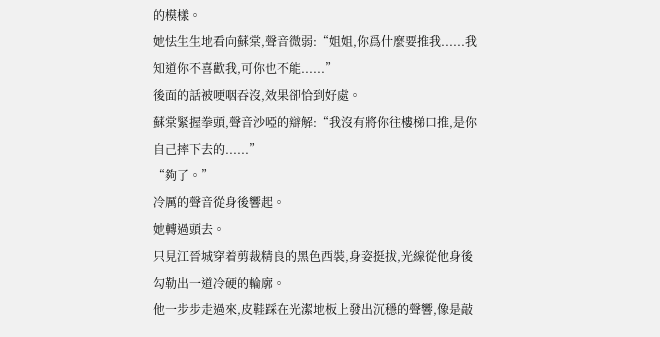的模樣。
她怯生生地看向蘇棠,聲音微弱:“姐姐,你爲什麼要推我......我知道你不喜歡我,可你也不能......”
後面的話被哽咽吞沒,效果卻恰到好處。
蘇棠緊握拳頭,聲音沙啞的辯解:“我沒有將你往樓梯口推,是你自己摔下去的......”
“夠了。”
冷厲的聲音從身後響起。
她轉過頭去。
只見江晉城穿着剪裁精良的黑色西裝,身姿挺拔,光線從他身後勾勒出一道冷硬的輪廓。
他一步步走過來,皮鞋踩在光潔地板上發出沉穩的聲響,像是敲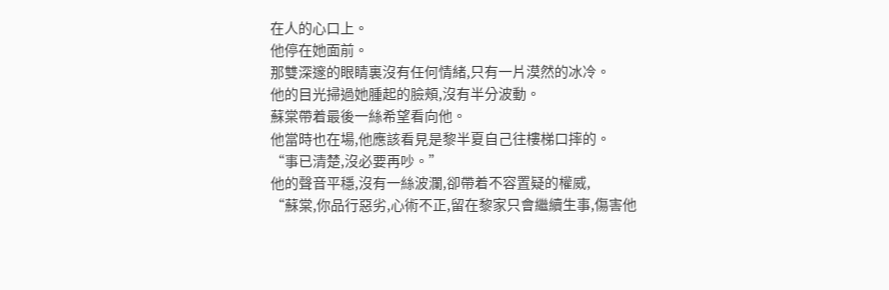在人的心口上。
他停在她面前。
那雙深邃的眼睛裏沒有任何情緒,只有一片漠然的冰冷。
他的目光掃過她腫起的臉頰,沒有半分波動。
蘇棠帶着最後一絲希望看向他。
他當時也在場,他應該看見是黎半夏自己往樓梯口摔的。
“事已清楚,沒必要再吵。”
他的聲音平穩,沒有一絲波瀾,卻帶着不容置疑的權威,
“蘇棠,你品行惡劣,心術不正,留在黎家只會繼續生事,傷害他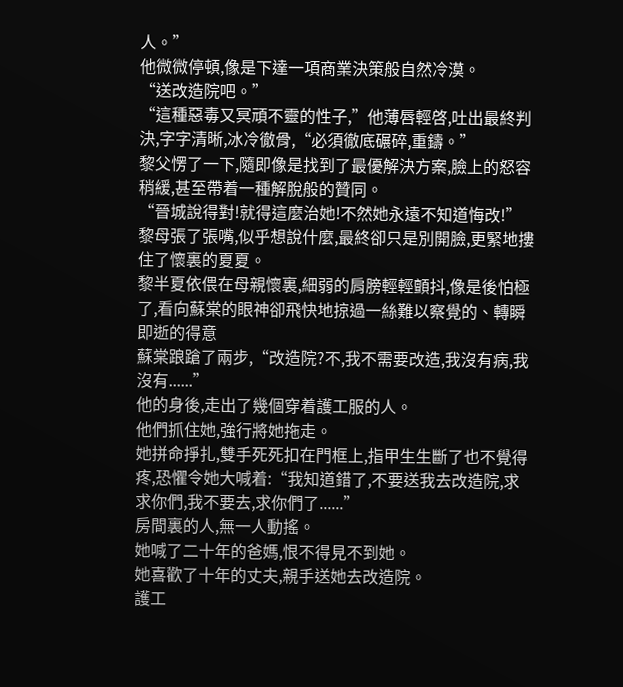人。”
他微微停頓,像是下達一項商業決策般自然冷漠。
“送改造院吧。”
“這種惡毒又冥頑不靈的性子,”他薄唇輕啓,吐出最終判決,字字清晰,冰冷徹骨,“必須徹底碾碎,重鑄。”
黎父愣了一下,隨即像是找到了最優解決方案,臉上的怒容稍緩,甚至帶着一種解脫般的贊同。
“晉城說得對!就得這麼治她!不然她永遠不知道悔改!”
黎母張了張嘴,似乎想說什麼,最終卻只是別開臉,更緊地摟住了懷裏的夏夏。
黎半夏依偎在母親懷裏,細弱的肩膀輕輕顫抖,像是後怕極了,看向蘇棠的眼神卻飛快地掠過一絲難以察覺的、轉瞬即逝的得意
蘇棠踉蹌了兩步,“改造院?不,我不需要改造,我沒有病,我沒有......”
他的身後,走出了幾個穿着護工服的人。
他們抓住她,強行將她拖走。
她拼命掙扎,雙手死死扣在門框上,指甲生生斷了也不覺得疼,恐懼令她大喊着:“我知道錯了,不要送我去改造院,求求你們,我不要去,求你們了......”
房間裏的人,無一人動搖。
她喊了二十年的爸媽,恨不得見不到她。
她喜歡了十年的丈夫,親手送她去改造院。
護工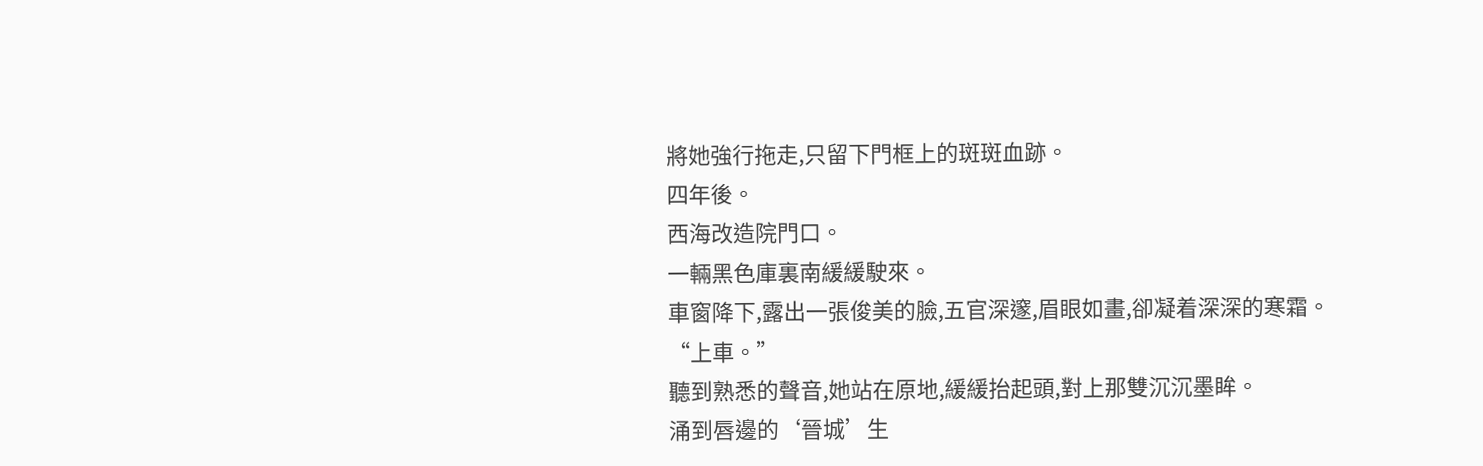將她強行拖走,只留下門框上的斑斑血跡。
四年後。
西海改造院門口。
一輛黑色庫裏南緩緩駛來。
車窗降下,露出一張俊美的臉,五官深邃,眉眼如畫,卻凝着深深的寒霜。
“上車。”
聽到熟悉的聲音,她站在原地,緩緩抬起頭,對上那雙沉沉墨眸。
涌到唇邊的‘晉城’生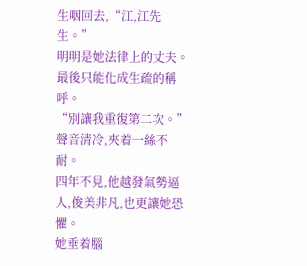生咽回去,“江,江先生。”
明明是她法律上的丈夫。
最後只能化成生疏的稱呼。
“別讓我重復第二次。”
聲音清冷,夾着一絲不耐。
四年不見,他越發氣勢逼人,俊美非凡,也更讓她恐懼。
她垂着腦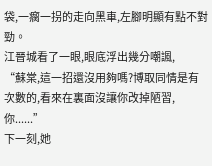袋,一瘸一拐的走向黑車,左腳明顯有點不對勁。
江晉城看了一眼,眼底浮出幾分嘲諷,
“蘇棠,這一招還沒用夠嗎?博取同情是有次數的,看來在裏面沒讓你改掉陋習,你......”
下一刻,她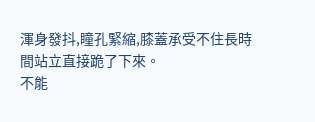渾身發抖,瞳孔緊縮,膝蓋承受不住長時間站立直接跪了下來。
不能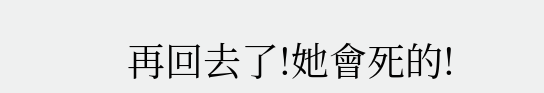再回去了!她會死的!